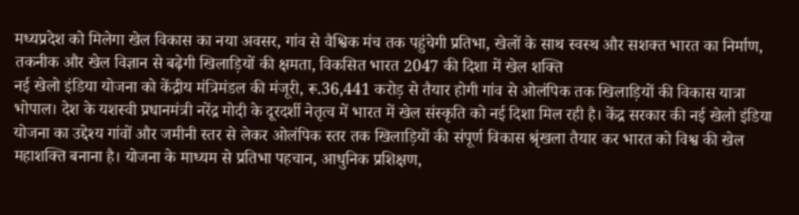मध्यप्रदेश को मिलेगा खेल विकास का नया अवसर, गांव से वैश्विक मंच तक पहुंचेगी प्रतिभा, खेलों के साथ स्वस्थ और सशक्त भारत का निर्माण, तकनीक और खेल विज्ञान से बढ़ेगी खिलाड़ियों की क्षमता, विकसित भारत 2047 की दिशा में खेल शक्ति
नई खेलो इंडिया योजना को केंद्रीय मंत्रिमंडल की मंजूरी, रू.36,441 करोड़ से तैयार होगी गांव से ओलंपिक तक खिलाड़ियों की विकास यात्रा
भोपाल। देश के यशस्वी प्रधानमंत्री नरेंद्र मोदी के दूरदर्शी नेतृत्व में भारत में खेल संस्कृति को नई दिशा मिल रही है। केंद्र सरकार की नई खेलो इंडिया योजना का उद्देश्य गांवों और जमीनी स्तर से लेकर ओलंपिक स्तर तक खिलाड़ियों की संपूर्ण विकास श्रृंखला तैयार कर भारत को विश्व की खेल महाशक्ति बनाना है। योजना के माध्यम से प्रतिभा पहचान, आधुनिक प्रशिक्षण,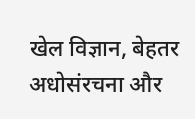खेल विज्ञान, बेहतर अधोसंरचना और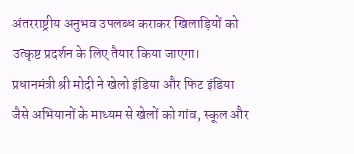अंतरराष्ट्रीय अनुभव उपलब्ध कराकर खिलाड़ियों को उत्कृष्ट प्रदर्शन के लिए तैयार किया जाएगा।
प्रधानमंत्री श्री मोदी ने खेलो इंडिया और फिट इंडिया जैसे अभियानों के माध्यम से खेलों को गांव, स्कूल और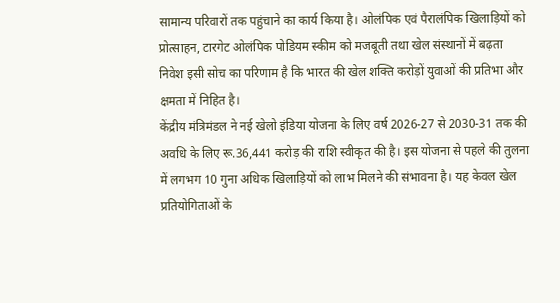सामान्य परिवारों तक पहुंचाने का कार्य किया है। ओलंपिक एवं पैरालंपिक खिलाड़ियों को प्रोत्साहन, टारगेट ओलंपिक पोडियम स्कीम को मजबूती तथा खेल संस्थानों में बढ़ता निवेश इसी सोच का परिणाम है कि भारत की खेल शक्ति करोड़ों युवाओं की प्रतिभा और क्षमता में निहित है।
केंद्रीय मंत्रिमंडल ने नई खेलो इंडिया योजना के लिए वर्ष 2026-27 से 2030-31 तक की अवधि के लिए रू.36,441 करोड़ की राशि स्वीकृत की है। इस योजना से पहले की तुलना में लगभग 10 गुना अधिक खिलाड़ियों को लाभ मिलने की संभावना है। यह केवल खेल प्रतियोगिताओं के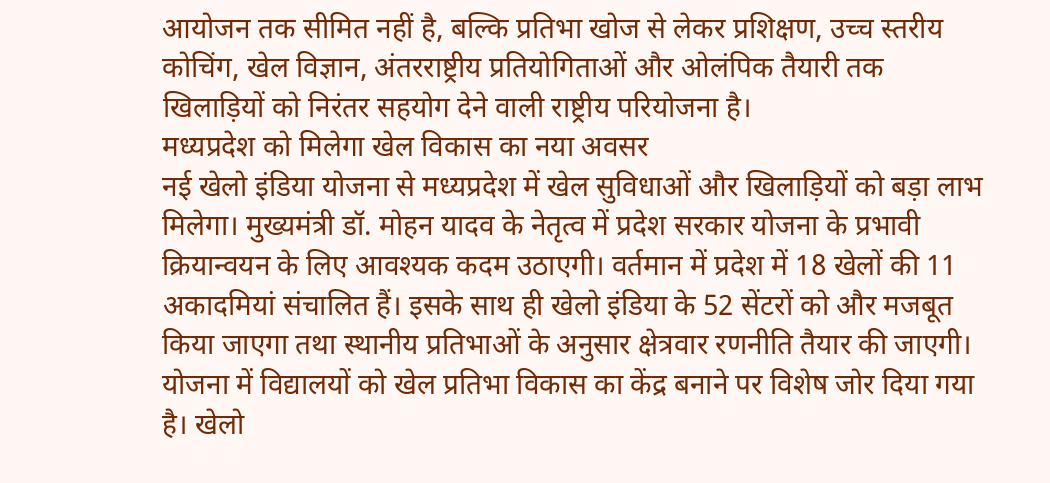आयोजन तक सीमित नहीं है, बल्कि प्रतिभा खोज से लेकर प्रशिक्षण, उच्च स्तरीय कोचिंग, खेल विज्ञान, अंतरराष्ट्रीय प्रतियोगिताओं और ओलंपिक तैयारी तक खिलाड़ियों को निरंतर सहयोग देने वाली राष्ट्रीय परियोजना है।
मध्यप्रदेश को मिलेगा खेल विकास का नया अवसर
नई खेलो इंडिया योजना से मध्यप्रदेश में खेल सुविधाओं और खिलाड़ियों को बड़ा लाभ मिलेगा। मुख्यमंत्री डॉ. मोहन यादव के नेतृत्व में प्रदेश सरकार योजना के प्रभावी क्रियान्वयन के लिए आवश्यक कदम उठाएगी। वर्तमान में प्रदेश में 18 खेलों की 11 अकादमियां संचालित हैं। इसके साथ ही खेलो इंडिया के 52 सेंटरों को और मजबूत किया जाएगा तथा स्थानीय प्रतिभाओं के अनुसार क्षेत्रवार रणनीति तैयार की जाएगी। योजना में विद्यालयों को खेल प्रतिभा विकास का केंद्र बनाने पर विशेष जोर दिया गया है। खेलो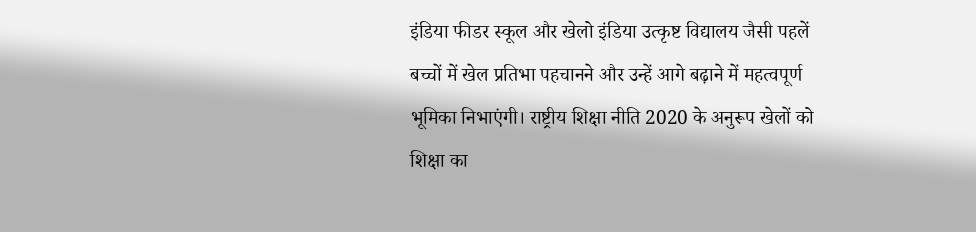इंडिया फीडर स्कूल और खेलो इंडिया उत्कृष्ट विद्यालय जैसी पहलें बच्चों में खेल प्रतिभा पहचानने और उन्हें आगे बढ़ाने में महत्वपूर्ण भूमिका निभाएंगी। राष्ट्रीय शिक्षा नीति 2020 के अनुरूप खेलों को शिक्षा का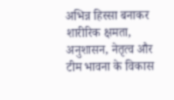अभिन्न हिस्सा बनाकर शारीरिक क्षमता, अनुशासन, नेतृत्व और टीम भावना के विकास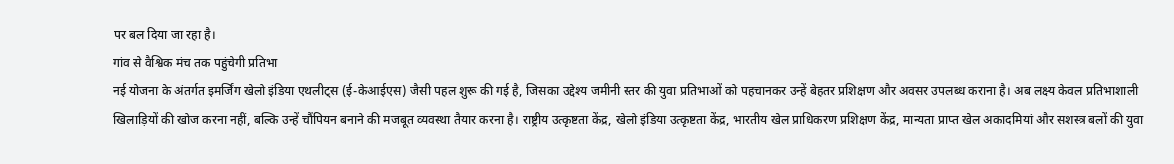पर बल दिया जा रहा है।
गांव से वैश्विक मंच तक पहुंचेगी प्रतिभा
नई योजना के अंतर्गत इमर्जिंग खेलो इंडिया एथलीट्स (ई-केआईएस) जैसी पहल शुरू की गई है, जिसका उद्देश्य जमीनी स्तर की युवा प्रतिभाओं को पहचानकर उन्हें बेहतर प्रशिक्षण और अवसर उपलब्ध कराना है। अब लक्ष्य केवल प्रतिभाशाली खिलाड़ियों की खोज करना नहीं, बल्कि उन्हें चौंपियन बनाने की मजबूत व्यवस्था तैयार करना है। राष्ट्रीय उत्कृष्टता केंद्र, खेलो इंडिया उत्कृष्टता केंद्र, भारतीय खेल प्राधिकरण प्रशिक्षण केंद्र, मान्यता प्राप्त खेल अकादमियां और सशस्त्र बलों की युवा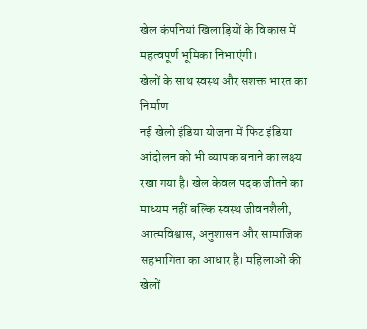खेल कंपनियां खिलाड़ियों के विकास में महत्वपूर्ण भूमिका निभाएंगी।
खेलों के साथ स्वस्थ और सशक्त भारत का निर्माण
नई खेलो इंडिया योजना में फिट इंडिया आंदोलन को भी व्यापक बनाने का लक्ष्य रखा गया है। खेल केवल पदक जीतने का माध्यम नहीं बल्कि स्वस्थ जीवनशैली, आत्मविश्वास, अनुशासन और सामाजिक सहभागिता का आधार है। महिलाओं की खेलों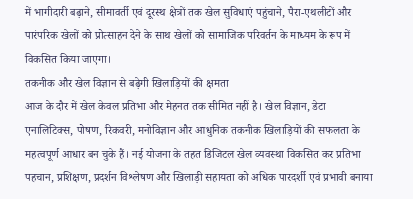में भागीदारी बढ़ाने, सीमावर्ती एवं दूरस्थ क्षेत्रों तक खेल सुविधाएं पहुंचाने, पैरा-एथलीटों और पारंपरिक खेलों को प्रोत्साहन देने के साथ खेलों को सामाजिक परिवर्तन के माध्यम के रूप में विकसित किया जाएगा।
तकनीक और खेल विज्ञान से बढ़ेगी खिलाड़ियों की क्षमता
आज के दौर में खेल केवल प्रतिभा और मेहनत तक सीमित नहीं है। खेल विज्ञान, डेटा एनालिटिक्स, पोषण, रिकवरी, मनोविज्ञान और आधुनिक तकनीक खिलाड़ियों की सफलता के महत्वपूर्ण आधार बन चुके हैं। नई योजना के तहत डिजिटल खेल व्यवस्था विकसित कर प्रतिभा पहचान, प्रशिक्षण, प्रदर्शन विश्लेषण और खिलाड़ी सहायता को अधिक पारदर्शी एवं प्रभावी बनाया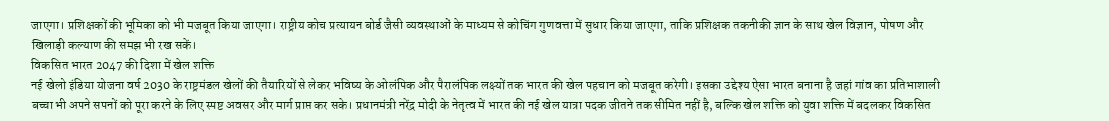जाएगा। प्रशिक्षकों की भूमिका को भी मजबूत किया जाएगा। राष्ट्रीय कोच प्रत्यायन बोर्ड जैसी व्यवस्थाओं के माध्यम से कोचिंग गुणवत्ता में सुधार किया जाएगा, ताकि प्रशिक्षक तकनीकी ज्ञान के साथ खेल विज्ञान, पोषण और खिलाड़ी कल्याण की समझ भी रख सकें।
विकसित भारत 2047 की दिशा में खेल शक्ति
नई खेलो इंडिया योजना वर्ष 2030 के राष्ट्रमंडल खेलों की तैयारियों से लेकर भविष्य के ओलंपिक और पैरालंपिक लक्ष्यों तक भारत की खेल पहचान को मजबूत करेगी। इसका उद्देश्य ऐसा भारत बनाना है जहां गांव का प्रतिभाशाली बच्चा भी अपने सपनों को पूरा करने के लिए स्पष्ट अवसर और मार्ग प्राप्त कर सके। प्रधानमंत्री नरेंद्र मोदी के नेतृत्व में भारत की नई खेल यात्रा पदक जीतने तक सीमित नहीं है, बल्कि खेल शक्ति को युवा शक्ति में बदलकर विकसित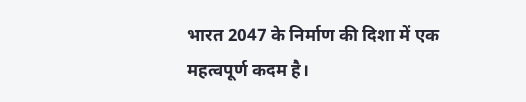भारत 2047 के निर्माण की दिशा में एक महत्वपूर्ण कदम है।